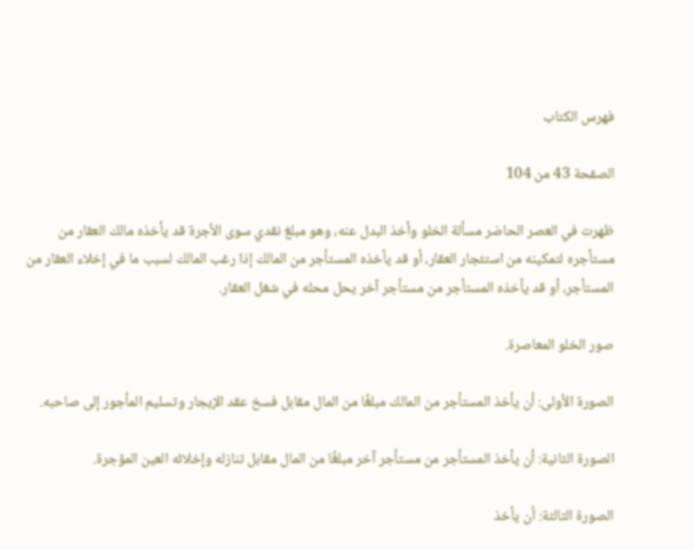فهرس الكتاب

الصفحة 43 من 104

ظهرت في العصر الحاضر مسألة الخلو وأخذ البدل عنه، وهو مبلغ نقدي سوى الأجرة قد يأخذه مالك العقار من مستأجره لتمكينه من استئجار العقار، أو قد يأخذه المستأجر من المالك إذا رغب المالك لسبب ما في إخلاء العقار من المستأجر، أو قد يأخذه المستأجر من مستأجر آخر يحل محله في شغل العقار.

صور الخلو المعاصرة.

الصورة الأولى: أن يأخذ المستأجر من المالك مبلغًا من المال مقابل فسخ عقد الإيجار وتسليم المأجور إلى صاحبه.

الصورة الثانية: أن يأخذ المستأجر من مستأجر آخر مبلغًا من المال مقابل تنازله وإخلائه العين المؤجرة.

الصورة الثالثة: أن يأخذ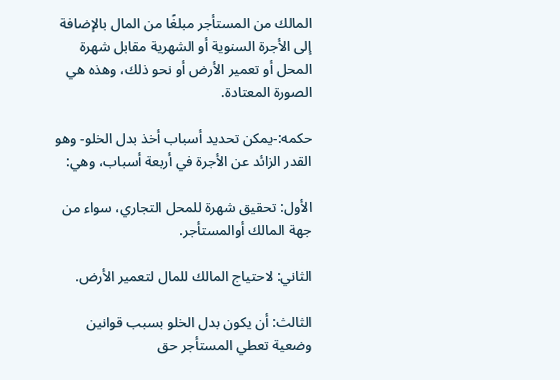المالك من المستأجر مبلغًا من المال بالإضافة إلى الأجرة السنوية أو الشهرية مقابل شهرة المحل أو تعمير الأرض أو نحو ذلك، وهذه هي الصورة المعتادة.

حكمه:-يمكن تحديد أسباب أخذ بدل الخلو- وهو القدر الزائد عن الأجرة في أربعة أسباب، وهي:

الأول: تحقيق شهرة للمحل التجاري، سواء من جهة المالك أوالمستأجر.

الثاني: لاحتياج المالك للمال لتعمير الأرض.

الثالث: أن يكون بدل الخلو بسبب قوانين وضعية تعطي المستأجر حق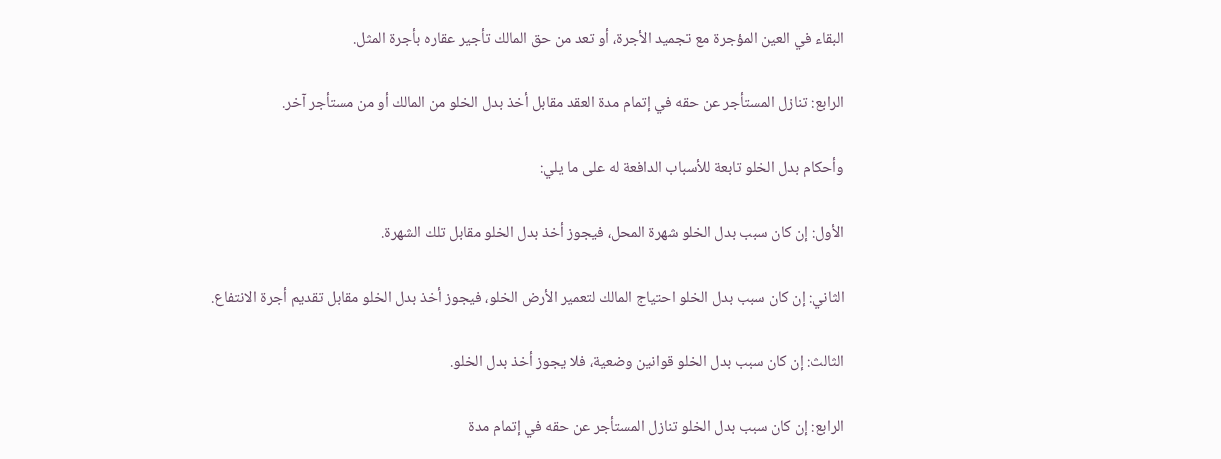البقاء في العين المؤجرة مع تجميد الأجرة، أو تعد من حق المالك تأجير عقاره بأجرة المثل.

الرابع: تنازل المستأجر عن حقه في إتمام مدة العقد مقابل أخذ بدل الخلو من المالك أو من مستأجر آخر.

وأحكام بدل الخلو تابعة للأسباب الدافعة له على ما يلي:

الأول: إن كان سبب بدل الخلو شهرة المحل، فيجوز أخذ بدل الخلو مقابل تلك الشهرة.

الثاني: إن كان سبب بدل الخلو احتياج المالك لتعمير الأرض الخلو، فيجوز أخذ بدل الخلو مقابل تقديم أجرة الانتفاع.

الثالث: إن كان سبب بدل الخلو قوانين وضعية، فلا يجوز أخذ بدل الخلو.

الرابع: إن كان سبب بدل الخلو تنازل المستأجر عن حقه في إتمام مدة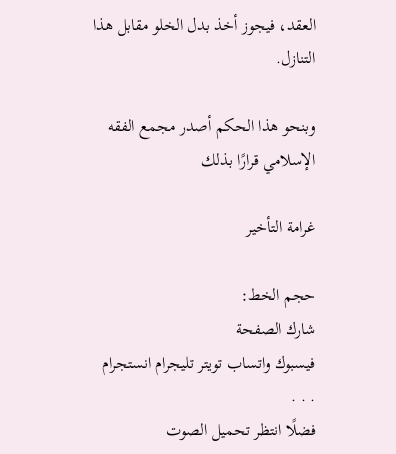العقد، فيجوز أخذ بدل الخلو مقابل هذا التنازل.

وبنحو هذا الحكم أصدر مجمع الفقه الإسلامي قرارًا بذلك

غرامة التأخير

حجم الخط:
شارك الصفحة
فيسبوك واتساب تويتر تليجرام انستجرام
. . .
فضلًا انتظر تحميل الصوت